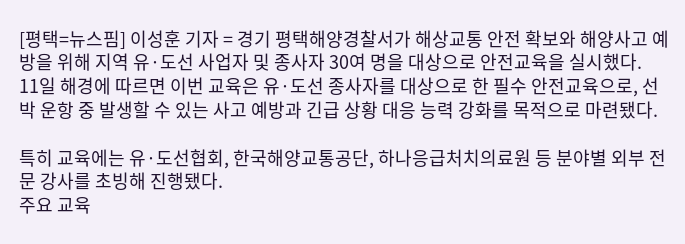[평택=뉴스핌] 이성훈 기자 = 경기 평택해양경찰서가 해상교통 안전 확보와 해양사고 예방을 위해 지역 유·도선 사업자 및 종사자 30여 명을 대상으로 안전교육을 실시했다.
11일 해경에 따르면 이번 교육은 유·도선 종사자를 대상으로 한 필수 안전교육으로, 선박 운항 중 발생할 수 있는 사고 예방과 긴급 상황 대응 능력 강화를 목적으로 마련됐다.

특히 교육에는 유·도선협회, 한국해양교통공단, 하나응급처치의료원 등 분야별 외부 전문 강사를 초빙해 진행됐다.
주요 교육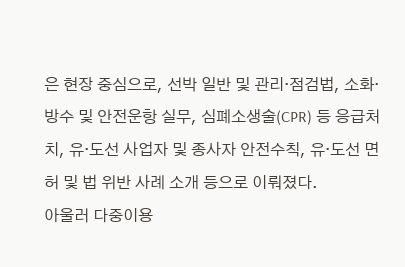은 현장 중심으로, 선박 일반 및 관리·점검법, 소화·방수 및 안전운항 실무, 심폐소생술(CPR) 등 응급처치, 유·도선 사업자 및 종사자 안전수칙, 유·도선 면허 및 법 위반 사례 소개 등으로 이뤄졌다.
아울러 다중이용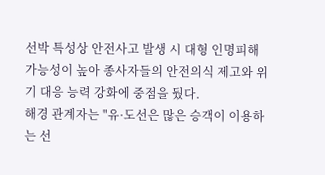선박 특성상 안전사고 발생 시 대형 인명피해 가능성이 높아 종사자들의 안전의식 제고와 위기 대응 능력 강화에 중점을 뒀다.
해경 관계자는 "유·도선은 많은 승객이 이용하는 선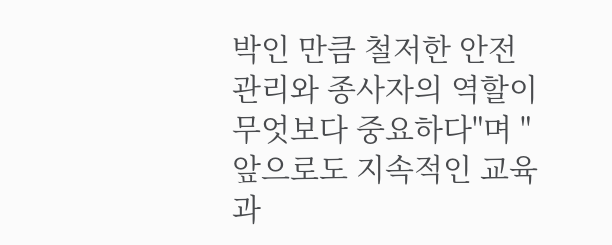박인 만큼 철저한 안전관리와 종사자의 역할이 무엇보다 중요하다"며 "앞으로도 지속적인 교육과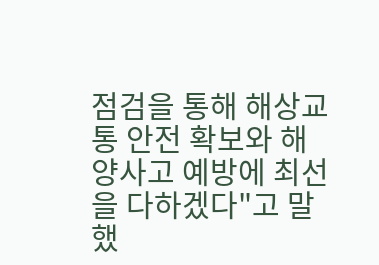점검을 통해 해상교통 안전 확보와 해양사고 예방에 최선을 다하겠다"고 말했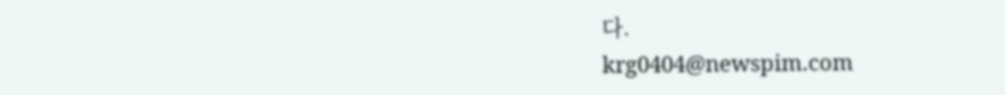다.
krg0404@newspim.com